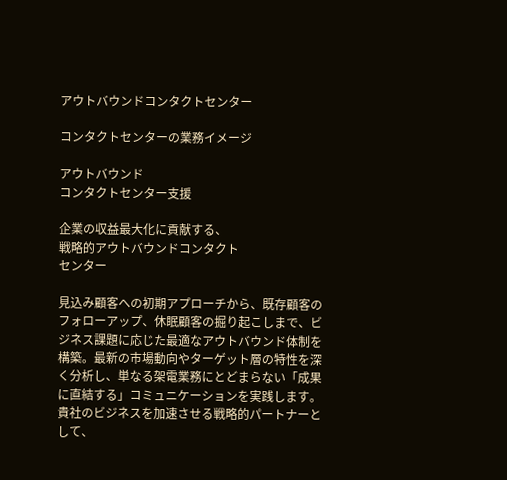アウトバウンドコンタクトセンター

コンタクトセンターの業務イメージ

アウトバウンド
コンタクトセンター支援

企業の収益最大化に貢献する、
戦略的アウトバウンドコンタクト
センター

見込み顧客への初期アプローチから、既存顧客のフォローアップ、休眠顧客の掘り起こしまで、ビジネス課題に応じた最適なアウトバウンド体制を構築。最新の市場動向やターゲット層の特性を深く分析し、単なる架電業務にとどまらない「成果に直結する」コミュニケーションを実践します。
貴社のビジネスを加速させる戦略的パートナーとして、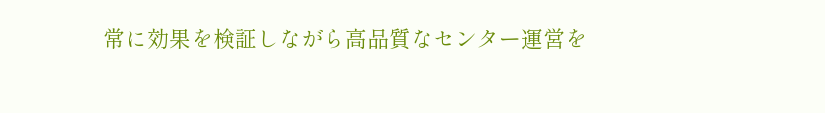常に効果を検証しながら高品質なセンター運営を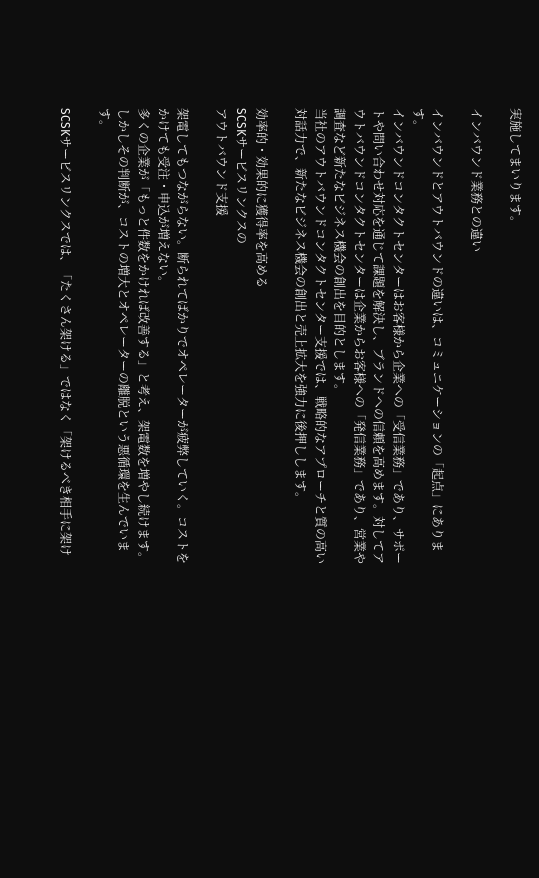実施してまいります。

インバウンド業務との違い

インバウンドとアウトバウンドの違いは、コミュニケーションの「起点」にあります。
インバウンドコンタクトセンターはお客様から企業への「受信業務」であり、サポートや問い合わせ対応を通じて課題を解決し、ブランドへの信頼を高めます。対してアウトバウンドコンタクトセンターは企業からお客様への「発信業務」であり、営業や調査など新たなビジネス機会の創出を目的とします。
当社のアウトバウンドコンタクトセンター支援では、戦略的なアプローチと質の高い対話力で、新たなビジネス機会の創出と売上拡大を強力に後押しします。

効率的・効果的に獲得率を高める
SCSKサービスリンクスの
アウトバウンド支援

架電してもつながらない。断られてばかりでオペレーターが疲弊していく。コストをかけても受注・申込が増えない。
多くの企業が「もっと件数をかければ改善する」と考え、架電数を増やし続けます。しかしその判断が、コストの増大とオペレーターの離脱という悪循環を生んでいます。

SCSKサービスリンクスでは、「たくさん架ける」ではなく「架けるべき相手に架け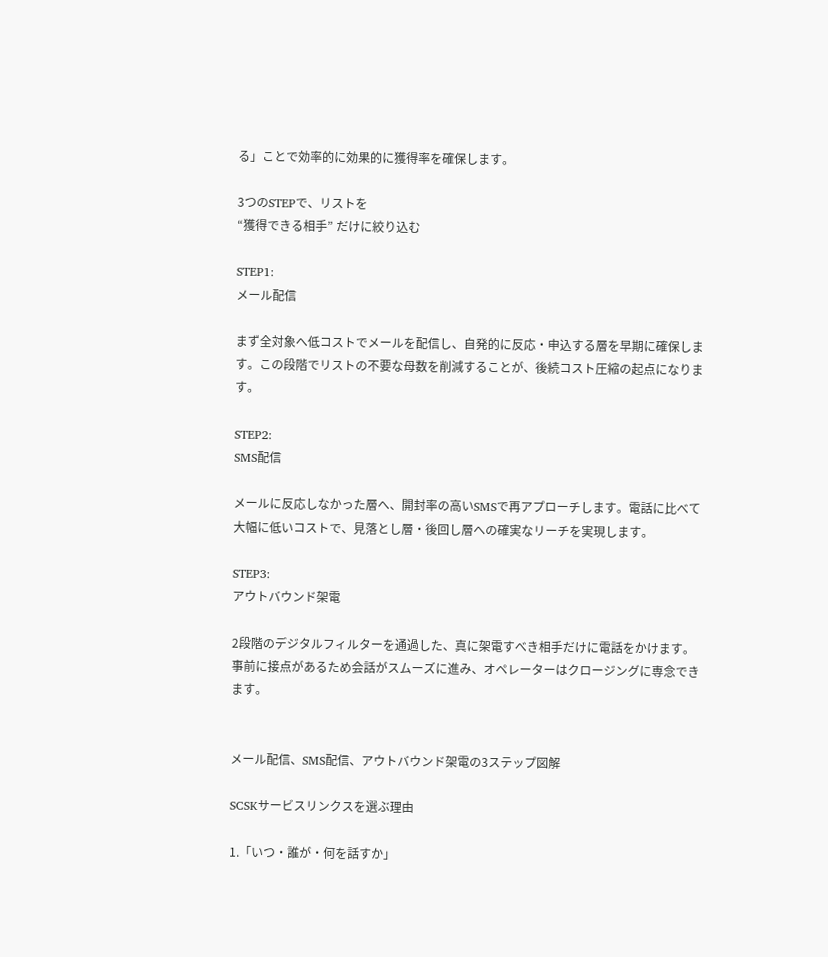る」ことで効率的に効果的に獲得率を確保します。

3つのSTEPで、リストを
“獲得できる相手” だけに絞り込む

STEP1:
メール配信

まず全対象へ低コストでメールを配信し、自発的に反応・申込する層を早期に確保します。この段階でリストの不要な母数を削減することが、後続コスト圧縮の起点になります。

STEP2:
SMS配信

メールに反応しなかった層へ、開封率の高いSMSで再アプローチします。電話に比べて大幅に低いコストで、見落とし層・後回し層への確実なリーチを実現します。

STEP3:
アウトバウンド架電

2段階のデジタルフィルターを通過した、真に架電すべき相手だけに電話をかけます。事前に接点があるため会話がスムーズに進み、オペレーターはクロージングに専念できます。


メール配信、SMS配信、アウトバウンド架電の3ステップ図解

SCSKサービスリンクスを選ぶ理由

1.「いつ・誰が・何を話すか」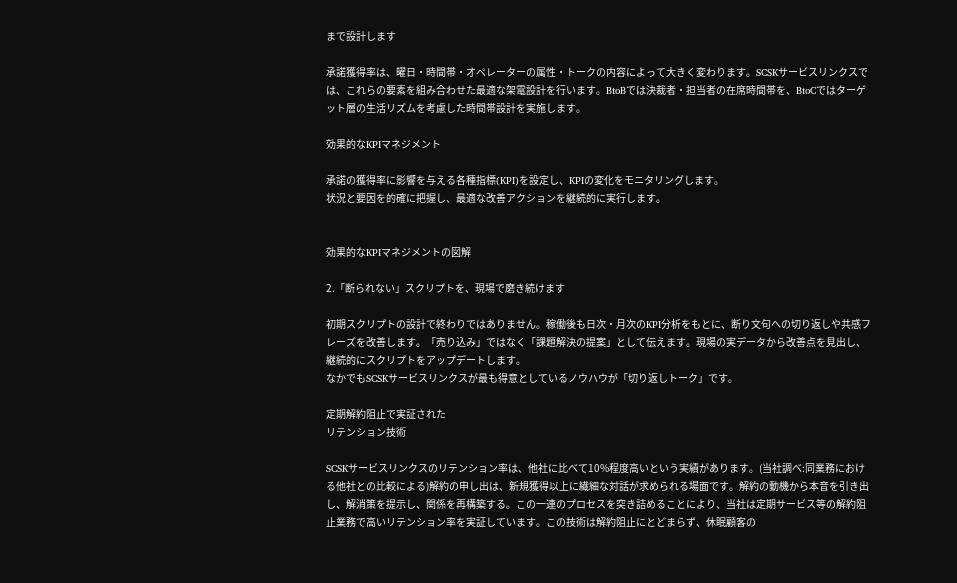まで設計します

承諾獲得率は、曜日・時間帯・オペレーターの属性・トークの内容によって大きく変わります。SCSKサービスリンクスでは、これらの要素を組み合わせた最適な架電設計を行います。BtoBでは決裁者・担当者の在席時間帯を、BtoCではターゲット層の生活リズムを考慮した時間帯設計を実施します。

効果的なKPIマネジメント

承諾の獲得率に影響を与える各種指標(KPI)を設定し、KPIの変化をモニタリングします。
状況と要因を的確に把握し、最適な改善アクションを継続的に実行します。


効果的なKPIマネジメントの図解

2.「断られない」スクリプトを、現場で磨き続けます

初期スクリプトの設計で終わりではありません。稼働後も日次・月次のKPI分析をもとに、断り文句への切り返しや共感フレーズを改善します。「売り込み」ではなく「課題解決の提案」として伝えます。現場の実データから改善点を見出し、継続的にスクリプトをアップデートします。
なかでもSCSKサービスリンクスが最も得意としているノウハウが「切り返しトーク」です。

定期解約阻止で実証された
リテンション技術

SCSKサービスリンクスのリテンション率は、他社に比べて10%程度高いという実績があります。(当社調べ:同業務における他社との比較による)解約の申し出は、新規獲得以上に繊細な対話が求められる場面です。解約の動機から本音を引き出し、解消策を提示し、関係を再構築する。この一連のプロセスを突き詰めることにより、当社は定期サービス等の解約阻止業務で高いリテンション率を実証しています。この技術は解約阻止にとどまらず、休眠顧客の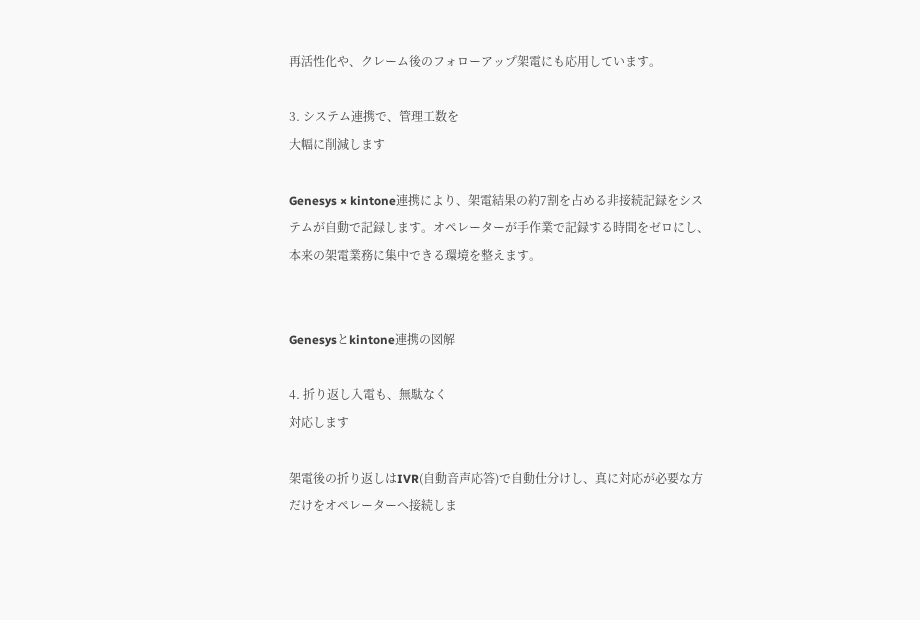再活性化や、クレーム後のフォローアップ架電にも応用しています。

3. システム連携で、管理工数を
大幅に削減します

Genesys × kintone連携により、架電結果の約7割を占める非接続記録をシステムが自動で記録します。オペレーターが手作業で記録する時間をゼロにし、本来の架電業務に集中できる環境を整えます。


Genesysとkintone連携の図解

4. 折り返し入電も、無駄なく
対応します

架電後の折り返しはIVR(自動音声応答)で自動仕分けし、真に対応が必要な方だけをオペレーターへ接続しま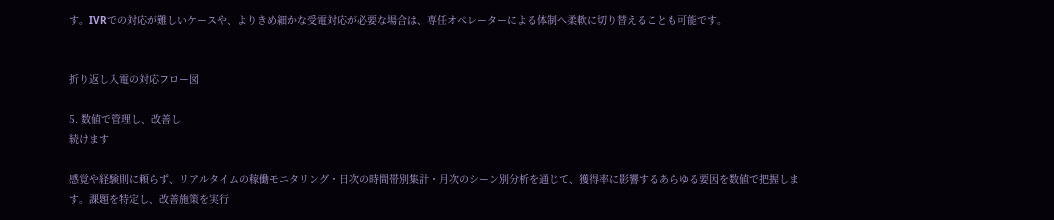す。IVRでの対応が難しいケースや、よりきめ細かな受電対応が必要な場合は、専任オペレーターによる体制へ柔軟に切り替えることも可能です。


折り返し入電の対応フロー図

5. 数値で管理し、改善し
続けます

感覚や経験則に頼らず、リアルタイムの稼働モニタリング・日次の時間帯別集計・月次のシーン別分析を通じて、獲得率に影響するあらゆる要因を数値で把握します。課題を特定し、改善施策を実行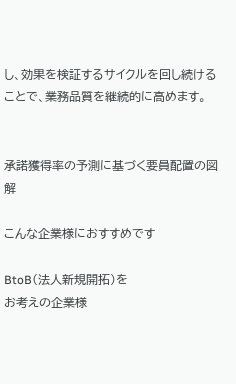し、効果を検証するサイクルを回し続けることで、業務品質を継続的に高めます。


承諾獲得率の予測に基づく要員配置の図解

こんな企業様におすすめです

BtoB(法人新規開拓)を
お考えの企業様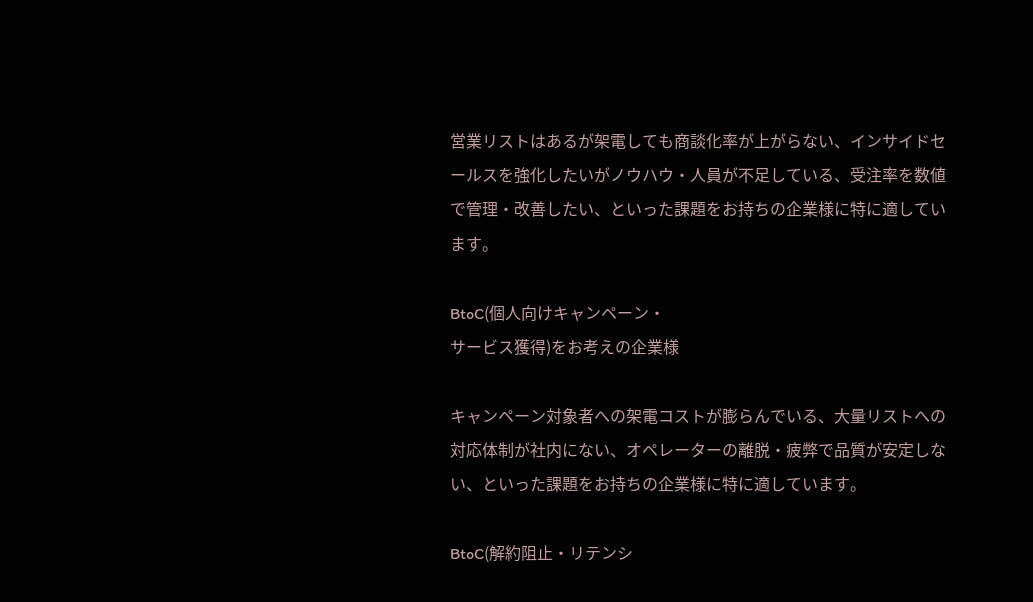営業リストはあるが架電しても商談化率が上がらない、インサイドセールスを強化したいがノウハウ・人員が不足している、受注率を数値で管理・改善したい、といった課題をお持ちの企業様に特に適しています。

BtoC(個人向けキャンペーン・
サービス獲得)をお考えの企業様

キャンペーン対象者への架電コストが膨らんでいる、大量リストへの対応体制が社内にない、オペレーターの離脱・疲弊で品質が安定しない、といった課題をお持ちの企業様に特に適しています。

BtoC(解約阻止・リテンシ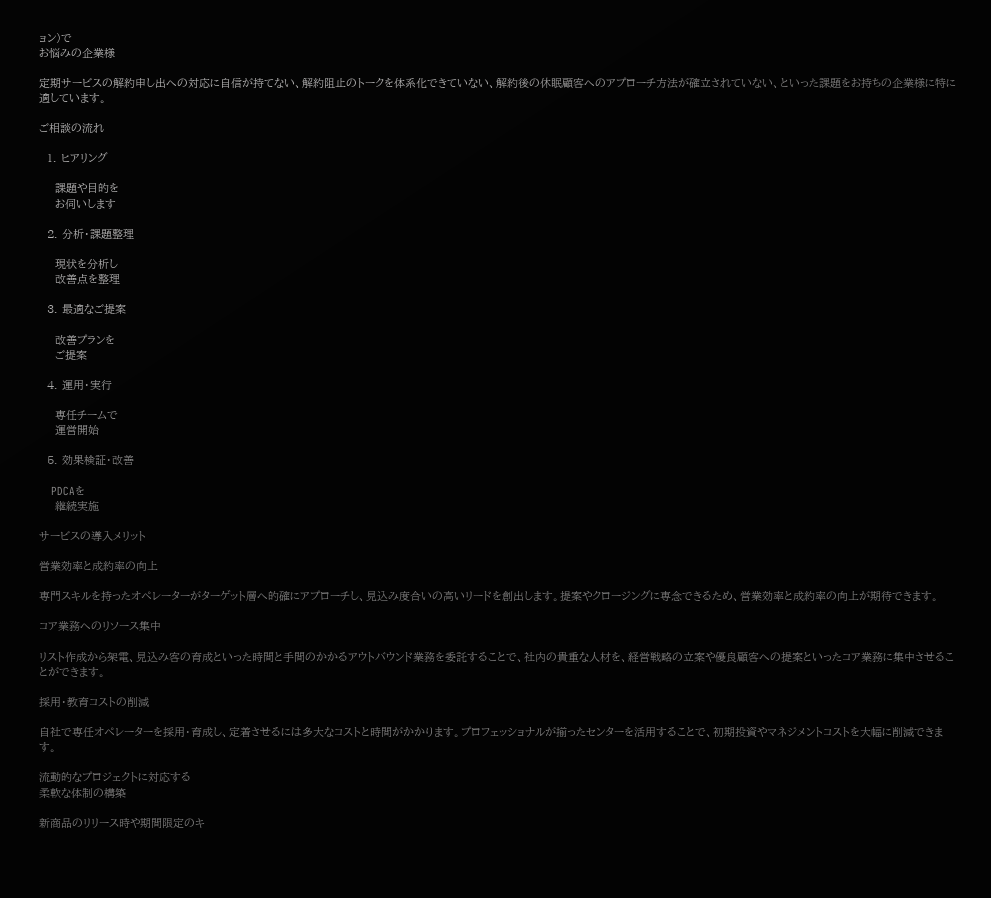ョン)で
お悩みの企業様

定期サービスの解約申し出への対応に自信が持てない、解約阻止のトークを体系化できていない、解約後の休眠顧客へのアプローチ方法が確立されていない、といった課題をお持ちの企業様に特に適しています。

ご相談の流れ

  1. ヒアリング

    課題や目的を
    お伺いします

  2. 分析・課題整理

    現状を分析し
    改善点を整理

  3. 最適なご提案

    改善プランを
    ご提案

  4. 運用・実行

    専任チームで
    運営開始

  5. 効果検証・改善

    PDCAを
    継続実施

サービスの導入メリット

営業効率と成約率の向上

専門スキルを持ったオペレーターがターゲット層へ的確にアプローチし、見込み度合いの高いリードを創出します。提案やクロージングに専念できるため、営業効率と成約率の向上が期待できます。

コア業務へのリソース集中

リスト作成から架電、見込み客の育成といった時間と手間のかかるアウトバウンド業務を委託することで、社内の貴重な人材を、経営戦略の立案や優良顧客への提案といったコア業務に集中させることができます。

採用・教育コストの削減

自社で専任オペレーターを採用・育成し、定着させるには多大なコストと時間がかかります。プロフェッショナルが揃ったセンターを活用することで、初期投資やマネジメントコストを大幅に削減できます。

流動的なプロジェクトに対応する
柔軟な体制の構築

新商品のリリース時や期間限定のキ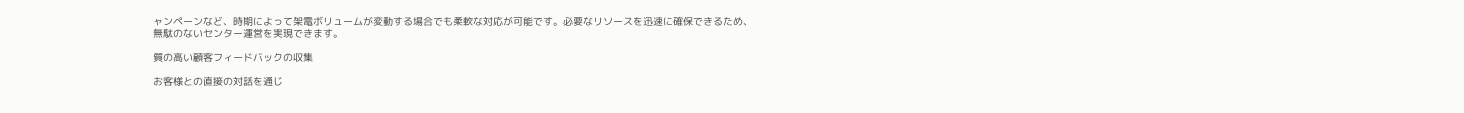ャンペーンなど、時期によって架電ボリュームが変動する場合でも柔軟な対応が可能です。必要なリソースを迅速に確保できるため、無駄のないセンター運営を実現できます。

質の高い顧客フィードバックの収集

お客様との直接の対話を通じ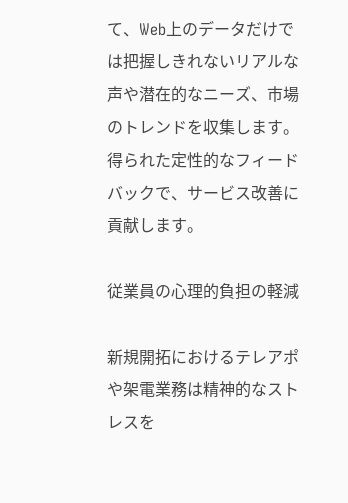て、Web上のデータだけでは把握しきれないリアルな声や潜在的なニーズ、市場のトレンドを収集します。得られた定性的なフィードバックで、サービス改善に貢献します。

従業員の心理的負担の軽減

新規開拓におけるテレアポや架電業務は精神的なストレスを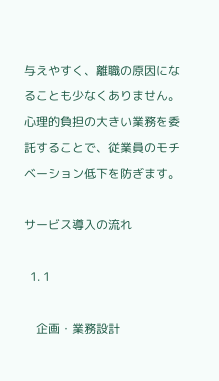与えやすく、離職の原因になることも少なくありません。心理的負担の大きい業務を委託することで、従業員のモチベーション低下を防ぎます。

サービス導入の流れ

  1. 1

    企画・業務設計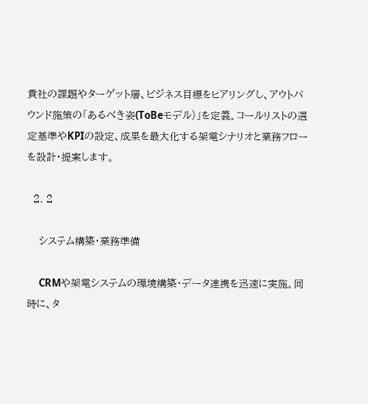貴社の課題やターゲット層、ビジネス目標をヒアリングし、アウトバウンド施策の「あるべき姿(ToBeモデル)」を定義。コールリストの選定基準やKPIの設定、成果を最大化する架電シナリオと業務フローを設計・提案します。

  2. 2

    システム構築・業務準備

    CRMや架電システムの環境構築・データ連携を迅速に実施。同時に、タ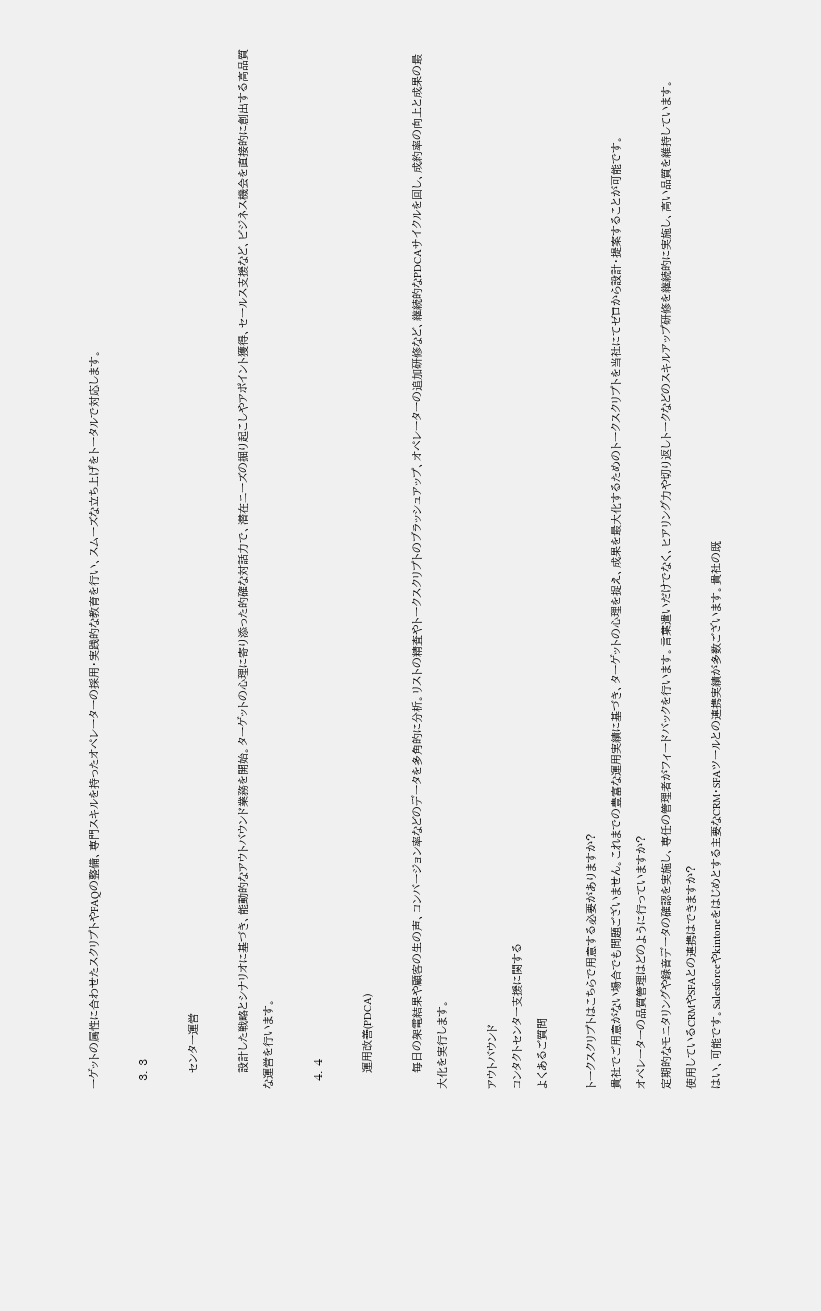ーゲットの属性に合わせたスクリプトやFAQの整備、専門スキルを持ったオペレーターの採用・実践的な教育を行い、スムーズな立ち上げをトータルで対応します。

  3. 3

    センター運営

    設計した戦略とシナリオに基づき、能動的なアウトバウンド業務を開始。ターゲットの心理に寄り添った的確な対話力で、潜在ニーズの掘り起こしやアポイント獲得、セールス支援など、ビジネス機会を直接的に創出する高品質な運営を行います。

  4. 4

    運用改善(PDCA)

    毎日の架電結果や顧客の生の声、コンバージョン率などのデータを多角的に分析。リストの精査やトークスクリプトのブラッシュアップ、オペレーターの追加研修など、継続的なPDCAサイクルを回し、成約率の向上と成果の最大化を実行します。

アウトバウンド
コンタクトセンター支援に関する
よくあるご質問

トークスクリプトはこちらで用意する必要がありますか?
貴社でご用意がない場合でも問題ございません。これまでの豊富な運用実績に基づき、ターゲットの心理を捉え、成果を最大化するためのトークスクリプトを当社にてゼロから設計・提案することが可能です。
オペレーターの品質管理はどのように行っていますか?
定期的なモニタリングや録音データの確認を実施し、専任の管理者がフィードバックを行います。言葉遣いだけでなく、ヒアリング力や切り返しトークなどのスキルアップ研修を継続的に実施し、高い品質を維持しています。
使用しているCRMやSFAとの連携はできますか?
はい、可能です。Salesforceやkintoneをはじめとする主要なCRM・SFAツールとの連携実績が多数ございます。貴社の既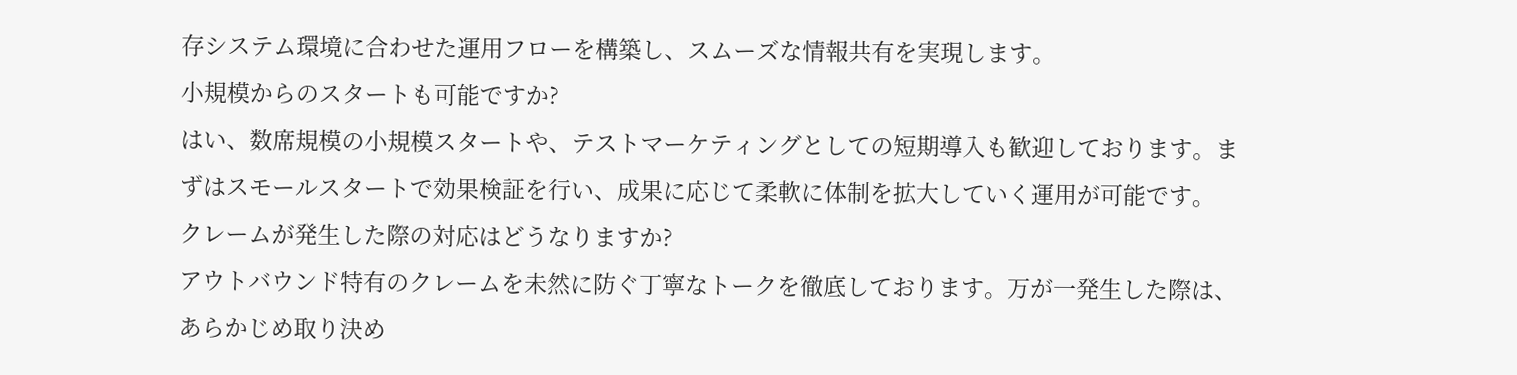存システム環境に合わせた運用フローを構築し、スムーズな情報共有を実現します。
小規模からのスタートも可能ですか?
はい、数席規模の小規模スタートや、テストマーケティングとしての短期導入も歓迎しております。まずはスモールスタートで効果検証を行い、成果に応じて柔軟に体制を拡大していく運用が可能です。
クレームが発生した際の対応はどうなりますか?
アウトバウンド特有のクレームを未然に防ぐ丁寧なトークを徹底しております。万が一発生した際は、あらかじめ取り決め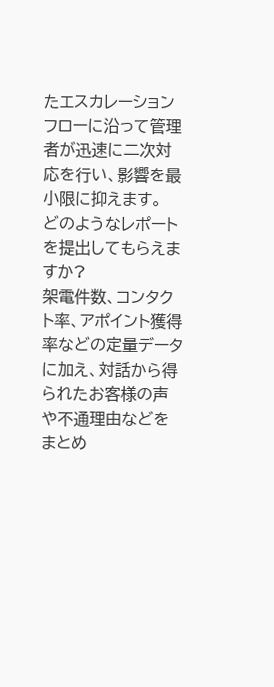たエスカレーションフローに沿って管理者が迅速に二次対応を行い、影響を最小限に抑えます。
どのようなレポートを提出してもらえますか?
架電件数、コンタクト率、アポイント獲得率などの定量データに加え、対話から得られたお客様の声や不通理由などをまとめ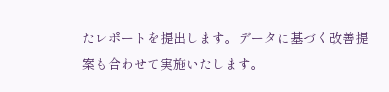たレポートを提出します。データに基づく改善提案も合わせて実施いたします。